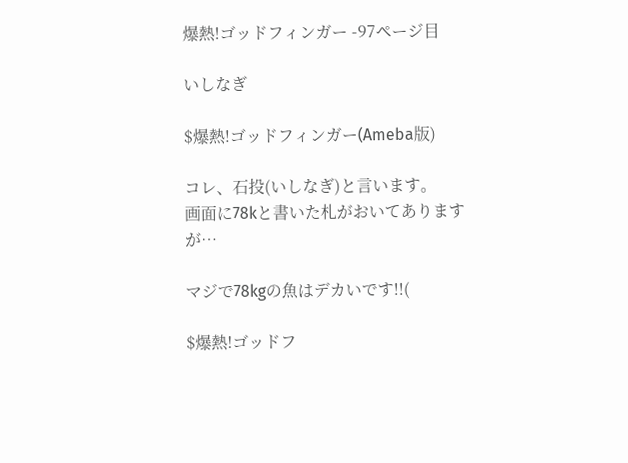爆熱!ゴッドフィンガー -97ページ目

いしなぎ

$爆熱!ゴッドフィンガー(Ameba版)

コレ、石投(いしなぎ)と言います。
画面に78kと書いた札がおいてありますが…

マジで78kgの魚はデカいです!!(

$爆熱!ゴッドフ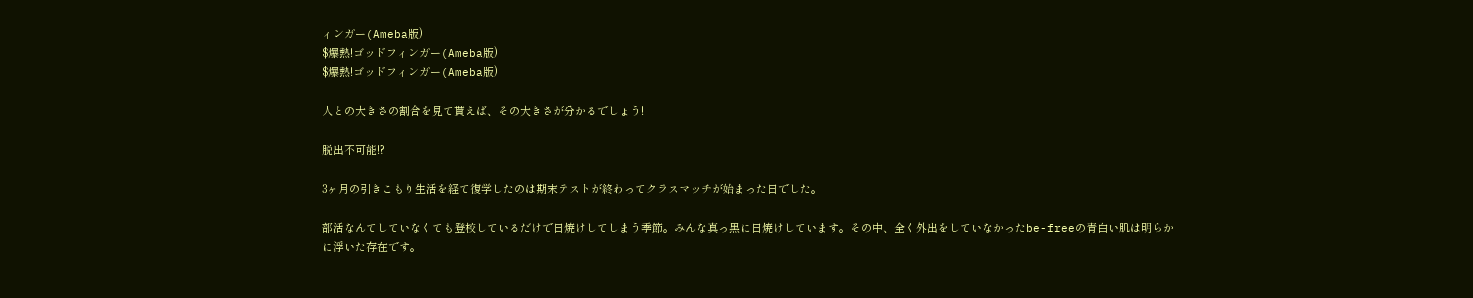ィンガー(Ameba版)
$爆熱!ゴッドフィンガー(Ameba版)
$爆熱!ゴッドフィンガー(Ameba版)

人との大きさの割合を見て貰えば、その大きさが分かるでしょう!

脱出不可能!?

3ヶ月の引きこもり生活を経て復学したのは期末テストが終わってクラスマッチが始まった日でした。

部活なんてしていなくても登校しているだけで日焼けしてしまう季節。みんな真っ黒に日焼けしています。その中、全く外出をしていなかったbe-freeの青白い肌は明らかに浮いた存在です。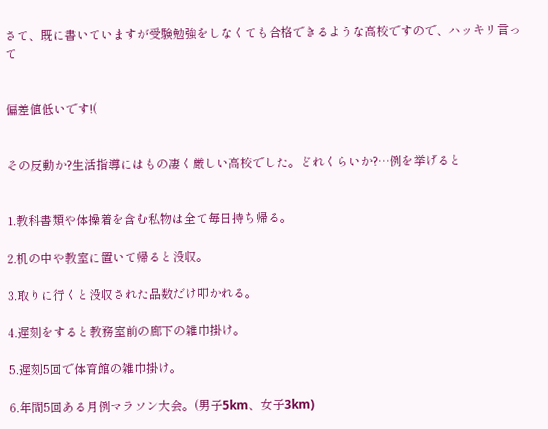さて、既に書いていますが受験勉強をしなくても合格できるような高校ですので、ハッキリ言って


偏差値低いです!(


その反動か?生活指導にはもの凄く厳しい高校でした。どれくらいか?…例を挙げると


1.教科書類や体操着を含む私物は全て毎日持ち帰る。

2.机の中や教室に置いて帰ると没収。

3.取りに行くと没収された品数だけ叩かれる。

4.遅刻をすると教務室前の廊下の雑巾掛け。

5.遅刻5回で体育館の雑巾掛け。

6.年間5回ある月例マラソン大会。(男子5km、女子3km)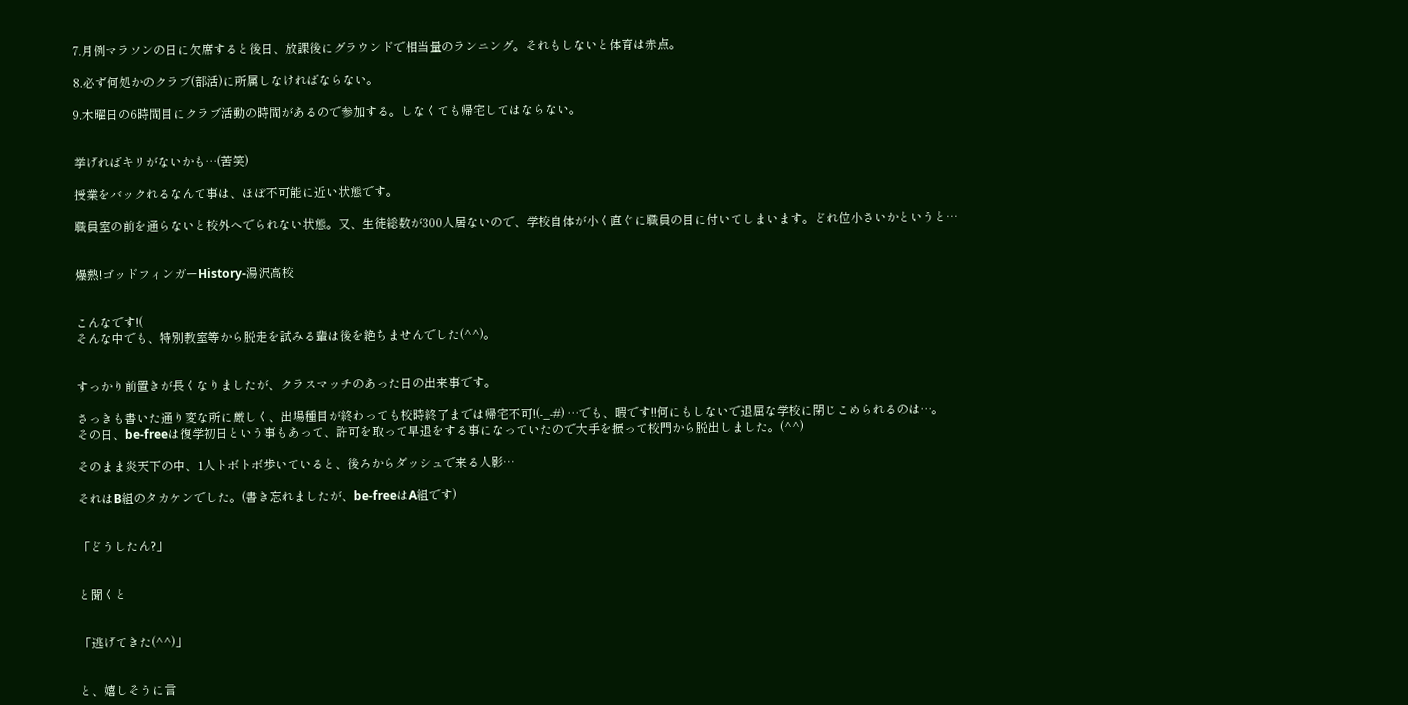7.月例マラソンの日に欠席すると後日、放課後にグラウンドで相当量のランニング。それもしないと体育は赤点。

8.必ず何処かのクラブ(部活)に所属しなければならない。

9.木曜日の6時間目にクラブ活動の時間があるので参加する。しなくても帰宅してはならない。


挙げればキリがないかも…(苦笑)

授業をバックれるなんて事は、ほぼ不可能に近い状態です。

職員室の前を通らないと校外へでられない状態。又、生徒総数が300人居ないので、学校自体が小く直ぐに職員の目に付いてしまいます。どれ位小さいかというと…


爆熱!ゴッドフィンガーHistory-湯沢高校


こんなです!(
そんな中でも、特別教室等から脱走を試みる輩は後を絶ちませんでした(^^)。


すっかり前置きが長くなりましたが、クラスマッチのあった日の出来事です。

さっきも書いた通り変な所に厳しく、出場種目が終わっても校時終了までは帰宅不可!(-_-#) …でも、暇です!!何にもしないで退屈な学校に閉じこめられるのは…。
その日、be-freeは復学初日という事もあって、許可を取って早退をする事になっていたので大手を振って校門から脱出しました。(^^)

そのまま炎天下の中、1人トボトボ歩いていると、後ろからダッシュで来る人影…

それはB組のタカケンでした。(書き忘れましたが、be-freeはA組です)


「どうしたん?」


と聞くと


「逃げてきた(^^)」


と、嬉しそうに言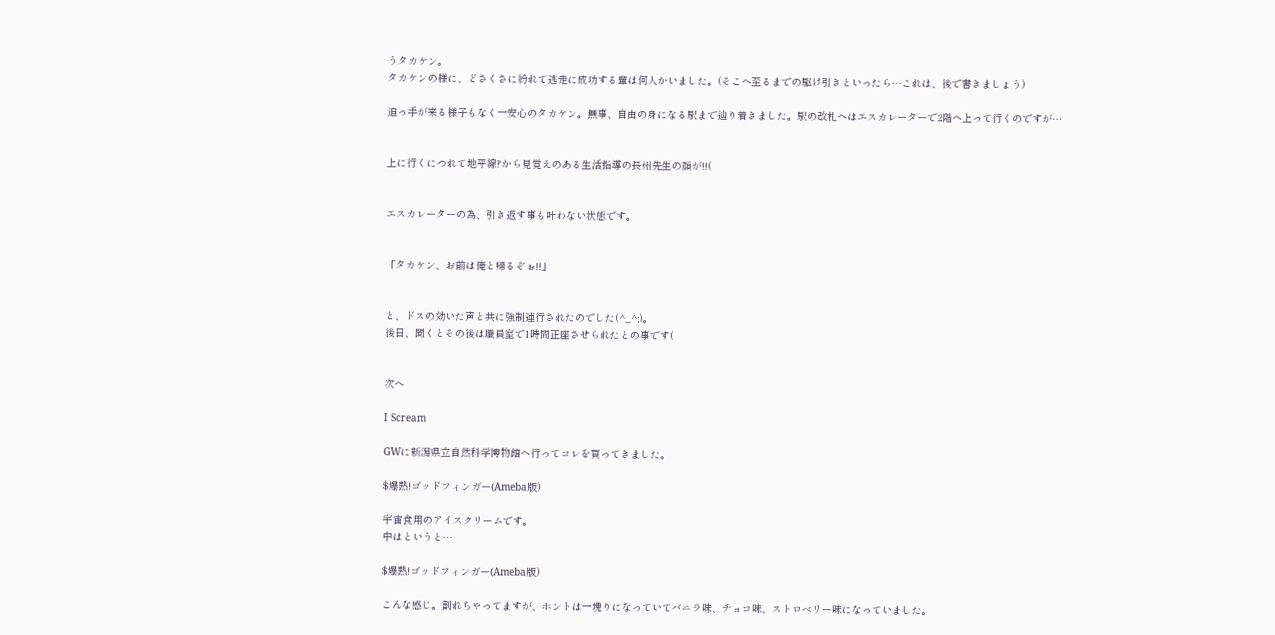うタカケン。
タカケンの様に、どさくさに紛れて逃走に成功する輩は何人かいました。(そこへ至るまでの駆け引きといったら…これは、後で書きましょう)

追っ手が来る様子もなく一安心のタカケン。無事、自由の身になる駅まで辿り着きました。駅の改札へはエスカレーターで2階へ上って行くのですが…


上に行くにつれて地平線?から見覚えのある生活指導の長州先生の顔が!!(


エスカレーターの為、引き返す事も叶わない状態です。


「タカケン、お前は俺と帰るぞぉ!!」


と、ドスの効いた声と共に強制連行されたのでした(^_^;)。
後日、聞くとその後は職員室で1時間正座させられたとの事です(


次へ

I Scream

GWに新潟県立自然科学博物館へ行ってコレを買ってきました。

$爆熱!ゴッドフィンガー(Ameba版)

宇宙食用のアイスクリームです。
中はというと…

$爆熱!ゴッドフィンガー(Ameba版)

こんな感じ。割れちゃってますが、ホントは一塊りになっていてバニラ味、チョコ味、ストロベリー味になっていました。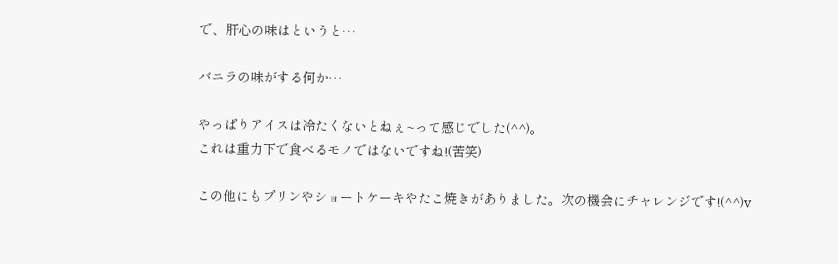で、肝心の味はというと…

バニラの味がする何か…

やっぱりアイスは冷たくないとねぇ~って感じでした(^^)。
これは重力下で食べるモノではないですね!(苦笑)

この他にもプリンやショートケーキやたこ焼きがありました。次の機会にチャレンジです!(^^)v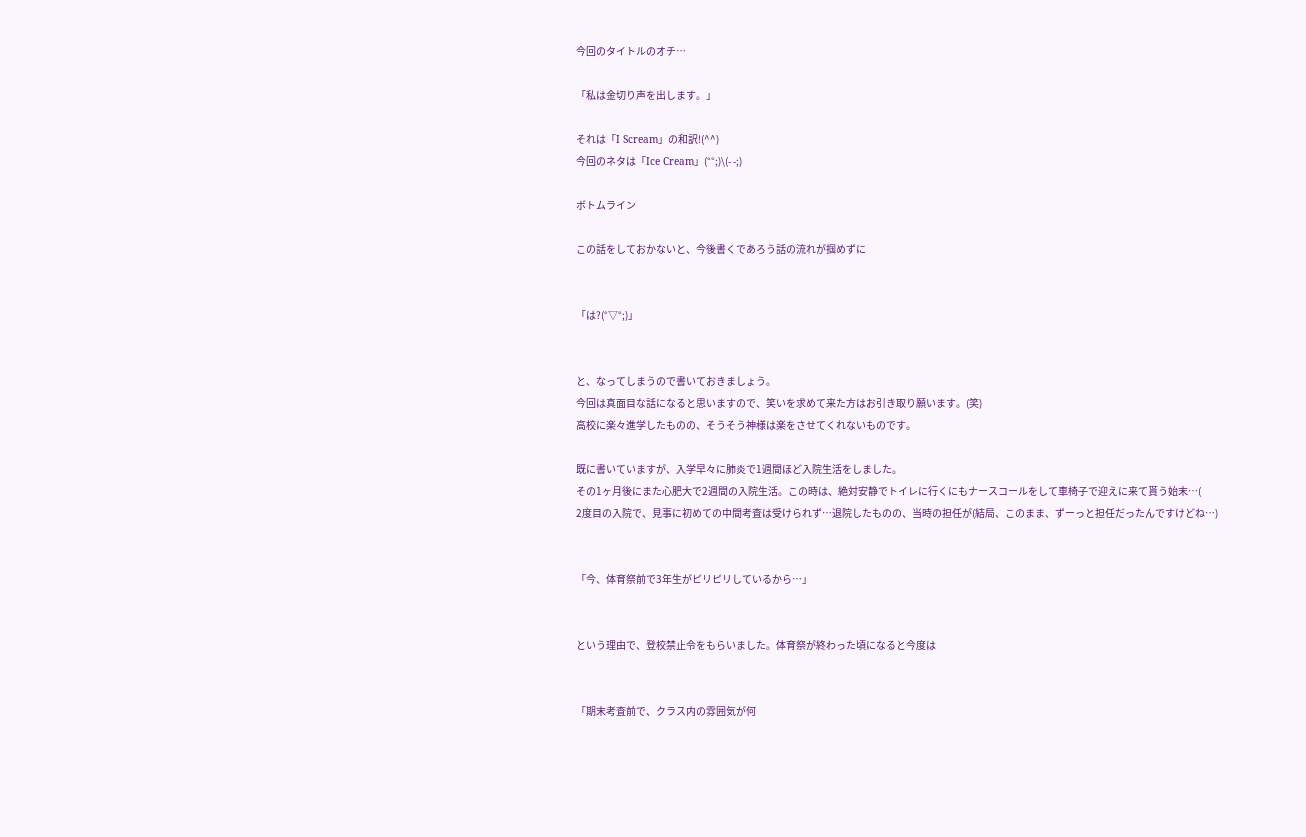今回のタイトルのオチ…

「私は金切り声を出します。」

それは「I Scream」の和訳!(^^)
今回のネタは「Ice Cream」(°°;)\(- -;)

ボトムライン

この話をしておかないと、今後書くであろう話の流れが掴めずに


「は?(°▽°;)」


と、なってしまうので書いておきましょう。
今回は真面目な話になると思いますので、笑いを求めて来た方はお引き取り願います。(笑)
高校に楽々進学したものの、そうそう神様は楽をさせてくれないものです。

既に書いていますが、入学早々に肺炎で1週間ほど入院生活をしました。
その1ヶ月後にまた心肥大で2週間の入院生活。この時は、絶対安静でトイレに行くにもナースコールをして車椅子で迎えに来て貰う始末…(
2度目の入院で、見事に初めての中間考査は受けられず…退院したものの、当時の担任が(結局、このまま、ずーっと担任だったんですけどね…)


「今、体育祭前で3年生がピリピリしているから…」


という理由で、登校禁止令をもらいました。体育祭が終わった頃になると今度は


「期末考査前で、クラス内の雰囲気が何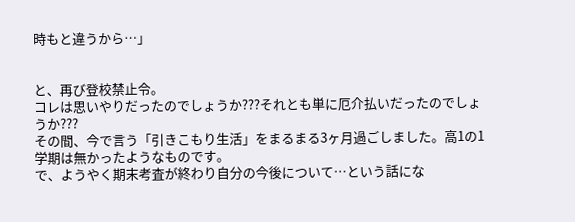時もと違うから…」


と、再び登校禁止令。
コレは思いやりだったのでしょうか???それとも単に厄介払いだったのでしょうか???
その間、今で言う「引きこもり生活」をまるまる3ヶ月過ごしました。高1の1学期は無かったようなものです。
で、ようやく期末考査が終わり自分の今後について…という話にな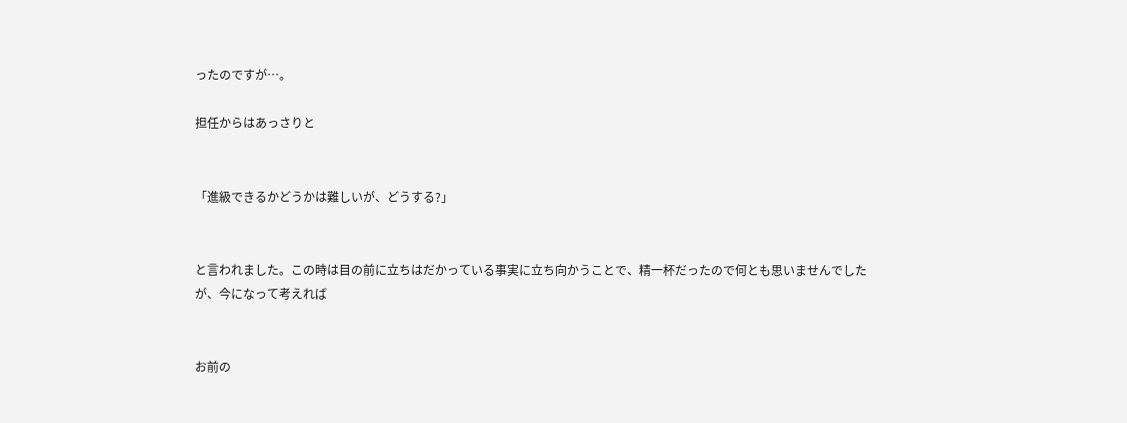ったのですが…。

担任からはあっさりと


「進級できるかどうかは難しいが、どうする?」


と言われました。この時は目の前に立ちはだかっている事実に立ち向かうことで、精一杯だったので何とも思いませんでしたが、今になって考えれば


お前の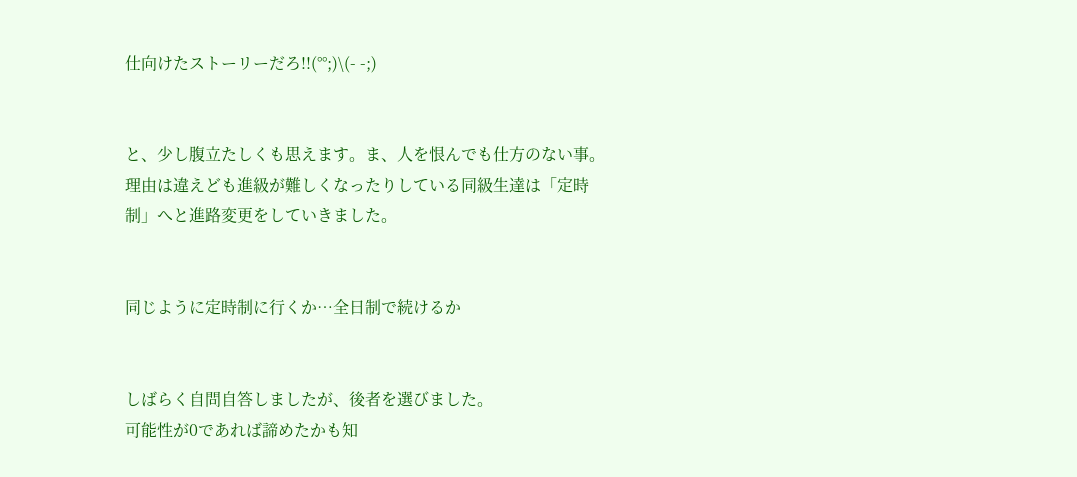仕向けたストーリーだろ!!(°°;)\(- -;)


と、少し腹立たしくも思えます。ま、人を恨んでも仕方のない事。理由は違えども進級が難しくなったりしている同級生達は「定時制」へと進路変更をしていきました。


同じように定時制に行くか…全日制で続けるか


しばらく自問自答しましたが、後者を選びました。
可能性が0であれば諦めたかも知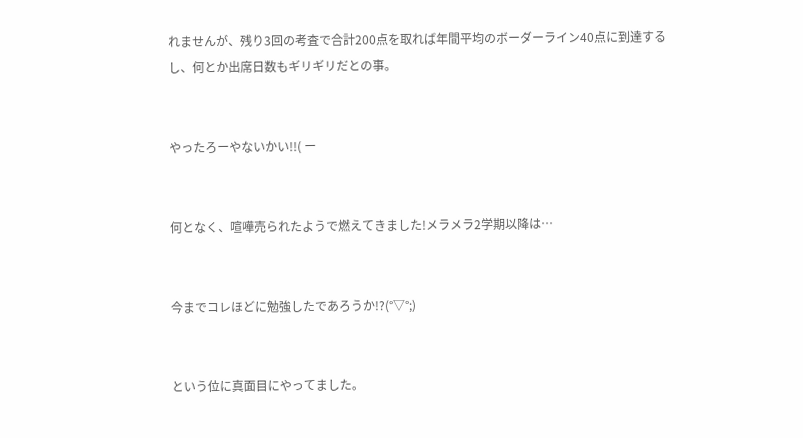れませんが、残り3回の考査で合計200点を取れば年間平均のボーダーライン40点に到達するし、何とか出席日数もギリギリだとの事。


やったろーやないかい!!( ー


何となく、喧嘩売られたようで燃えてきました!メラメラ2学期以降は…


今までコレほどに勉強したであろうか!?(°▽°;)


という位に真面目にやってました。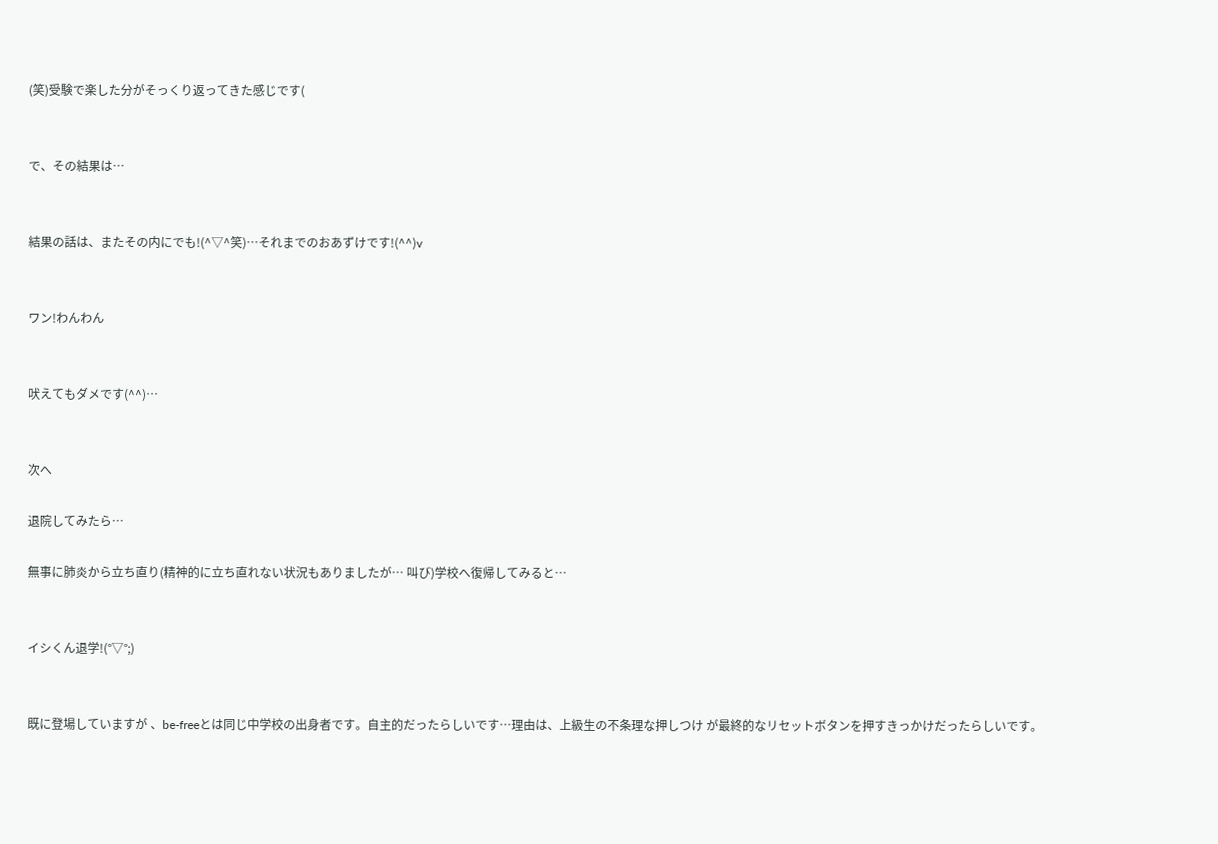(笑)受験で楽した分がそっくり返ってきた感じです(


で、その結果は…


結果の話は、またその内にでも!(^▽^笑)…それまでのおあずけです!(^^)v


ワン!わんわん


吠えてもダメです(^^)…


次へ

退院してみたら…

無事に肺炎から立ち直り(精神的に立ち直れない状況もありましたが… 叫び)学校へ復帰してみると…


イシくん退学!(°▽°;)


既に登場していますが 、be-freeとは同じ中学校の出身者です。自主的だったらしいです…理由は、上級生の不条理な押しつけ が最終的なリセットボタンを押すきっかけだったらしいです。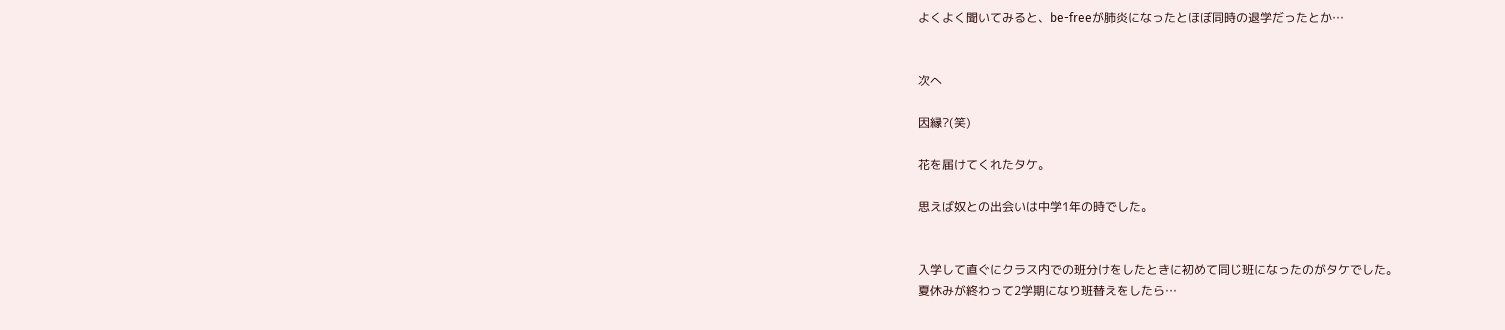よくよく聞いてみると、be-freeが肺炎になったとほぼ同時の退学だったとか…


次へ

因縁?(笑)

花を届けてくれたタケ。

思えば奴との出会いは中学1年の時でした。


入学して直ぐにクラス内での班分けをしたときに初めて同じ班になったのがタケでした。
夏休みが終わって2学期になり班替えをしたら…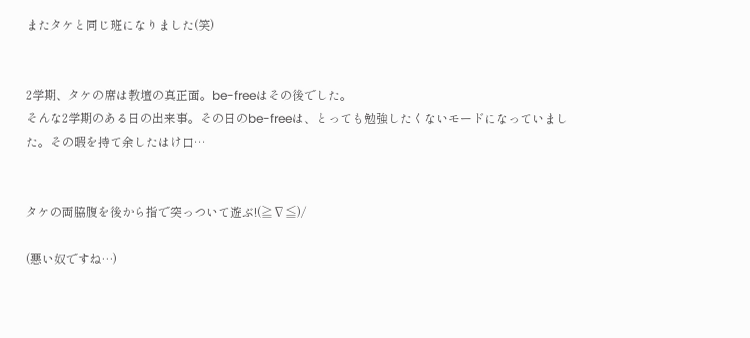またタケと同じ班になりました(笑)


2学期、タケの席は教壇の真正面。be-freeはその後でした。
そんな2学期のある日の出来事。その日のbe-freeは、とっても勉強したくないモードになっていました。その暇を持て余したはけ口…


タケの両脇腹を後から指で突っついて遊ぶ!(≧∇≦)/

(悪い奴ですね…)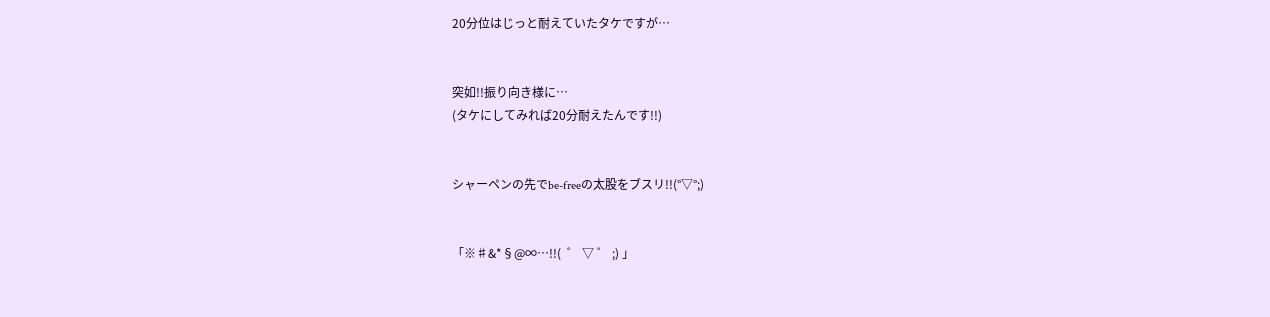20分位はじっと耐えていたタケですが…


突如!!振り向き様に…
(タケにしてみれば20分耐えたんです!!)


シャーペンの先でbe-freeの太股をブスリ!!(°▽°;)


「※♯&*§@∞…!!(  ゜ ▽ ゜ ;) 」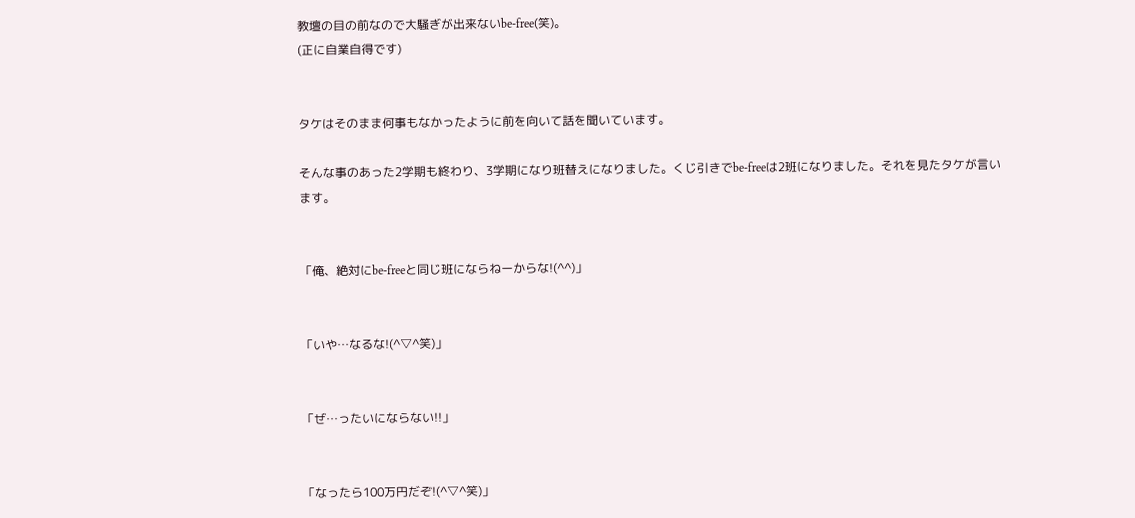教壇の目の前なので大騒ぎが出来ないbe-free(笑)。
(正に自業自得です)


タケはそのまま何事もなかったように前を向いて話を聞いています。

そんな事のあった2学期も終わり、3学期になり班替えになりました。くじ引きでbe-freeは2班になりました。それを見たタケが言います。


「俺、絶対にbe-freeと同じ班にならねーからな!(^^)」


「いや…なるな!(^▽^笑)」


「ぜ…ったいにならない!!」


「なったら100万円だぞ!(^▽^笑)」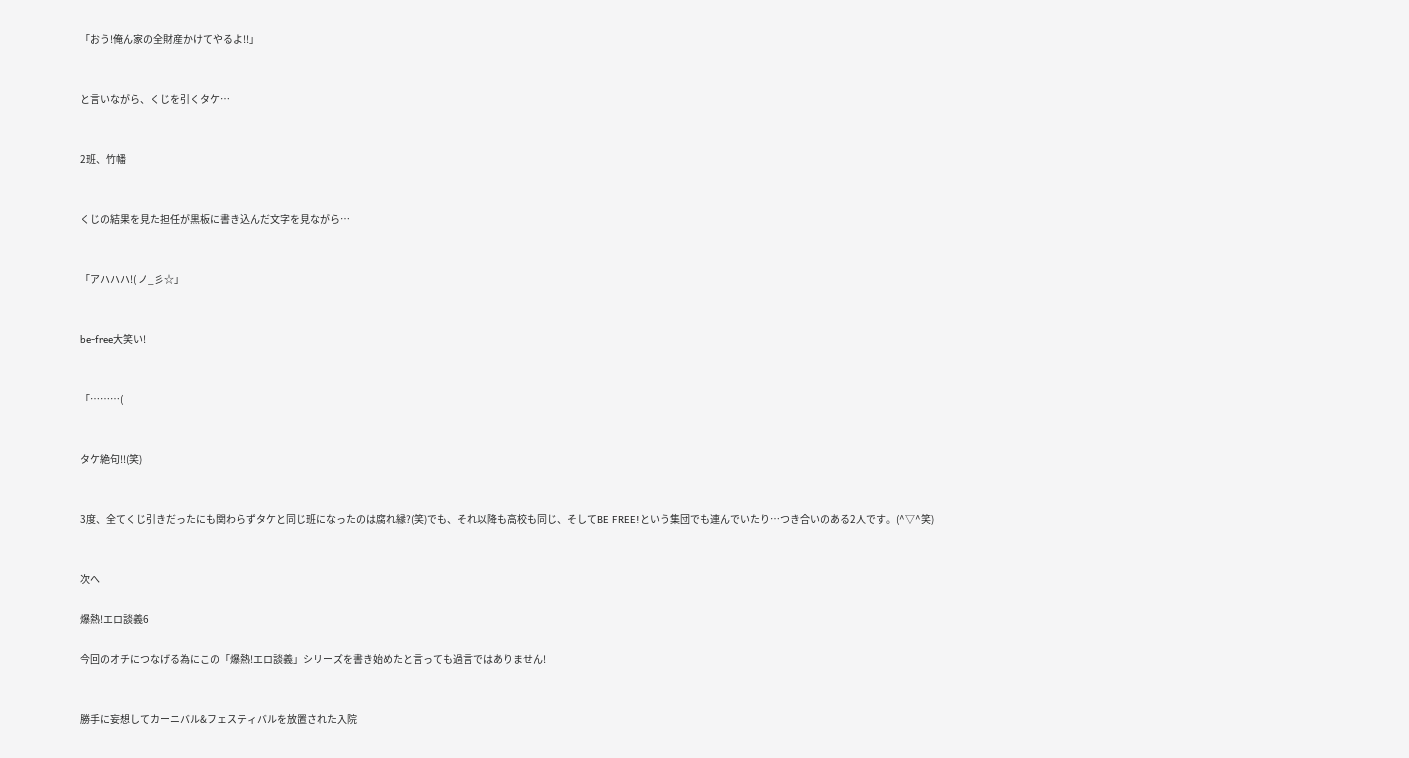「おう!俺ん家の全財産かけてやるよ!!」


と言いながら、くじを引くタケ…


2班、竹幡


くじの結果を見た担任が黒板に書き込んだ文字を見ながら…


「アハハハ!( ノ_彡☆」


be-free大笑い!


「………(


タケ絶句!!(笑)


3度、全てくじ引きだったにも関わらずタケと同じ班になったのは腐れ縁?(笑)でも、それ以降も高校も同じ、そしてBE FREE!という集団でも連んでいたり…つき合いのある2人です。(^▽^笑)


次へ

爆熱!エロ談義6

今回のオチにつなげる為にこの「爆熱!エロ談義」シリーズを書き始めたと言っても過言ではありません!


勝手に妄想してカーニバル&フェスティバルを放置された入院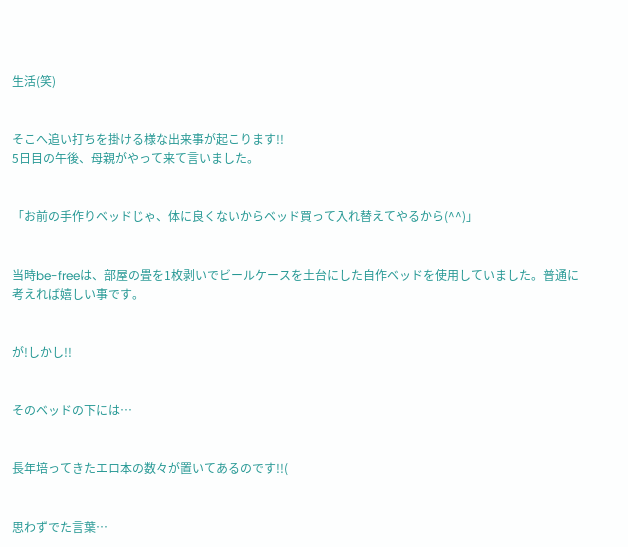生活(笑)


そこへ追い打ちを掛ける様な出来事が起こります!!
5日目の午後、母親がやって来て言いました。


「お前の手作りベッドじゃ、体に良くないからベッド買って入れ替えてやるから(^^)」


当時be-freeは、部屋の畳を1枚剥いでビールケースを土台にした自作ベッドを使用していました。普通に考えれば嬉しい事です。


が!しかし!!


そのベッドの下には…


長年培ってきたエロ本の数々が置いてあるのです!!(


思わずでた言葉…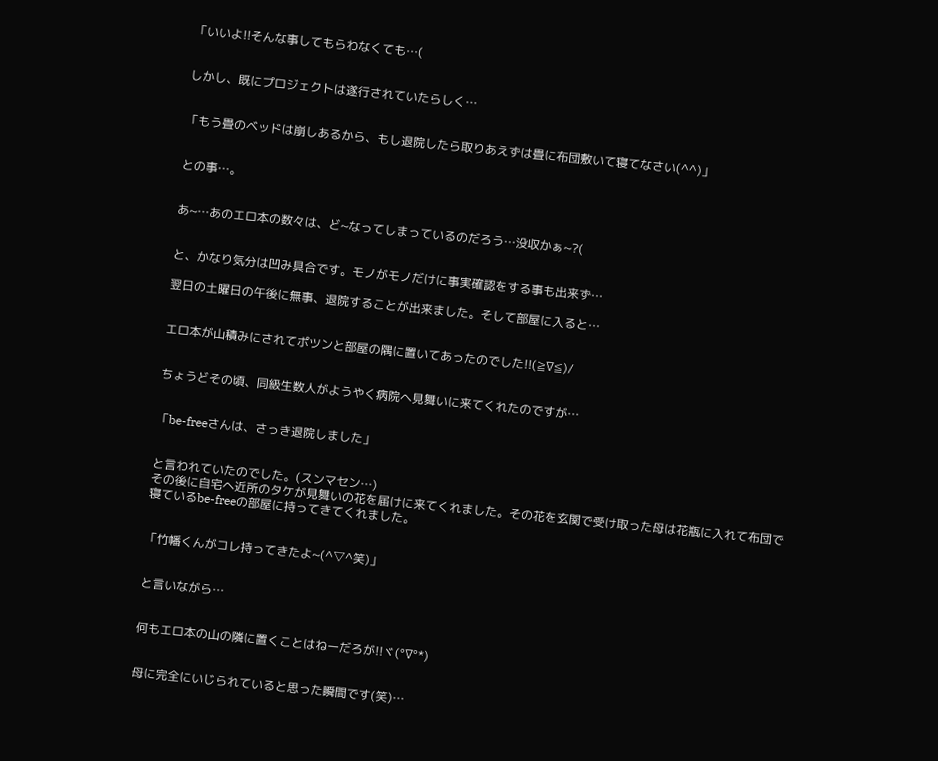「いいよ!!そんな事してもらわなくても…(


しかし、既にプロジェクトは遂行されていたらしく…


「もう畳のベッドは崩しあるから、もし退院したら取りあえずは畳に布団敷いて寝てなさい(^^)」


との事…。


あ~…あのエロ本の数々は、ど~なってしまっているのだろう…没収かぁ~?(


と、かなり気分は凹み具合です。モノがモノだけに事実確認をする事も出来ず…

翌日の土曜日の午後に無事、退院することが出来ました。そして部屋に入ると…


エロ本が山積みにされてポツンと部屋の隅に置いてあったのでした!!(≧∇≦)/


ちょうどその頃、同級生数人がようやく病院へ見舞いに来てくれたのですが…


「be-freeさんは、さっき退院しました」


と言われていたのでした。(スンマセン…)
その後に自宅へ近所のタケが見舞いの花を届けに来てくれました。その花を玄関で受け取った母は花瓶に入れて布団で寝ているbe-freeの部屋に持ってきてくれました。


「竹幡くんがコレ持ってきたよ~(^▽^笑)」


と言いながら…


何もエロ本の山の隣に置くことはねーだろが!!ヾ(°∇°*)


母に完全にいじられていると思った瞬間です(笑)…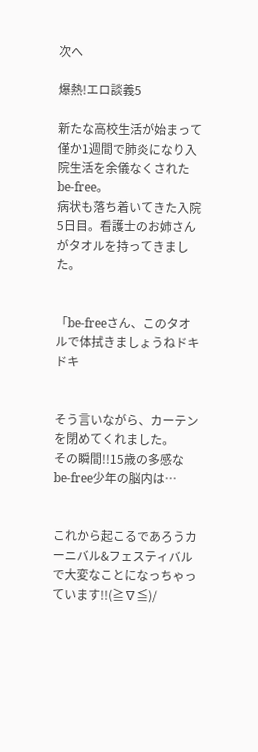次へ

爆熱!エロ談義5

新たな高校生活が始まって僅か1週間で肺炎になり入院生活を余儀なくされたbe-free。
病状も落ち着いてきた入院5日目。看護士のお姉さんがタオルを持ってきました。


「be-freeさん、このタオルで体拭きましょうねドキドキ


そう言いながら、カーテンを閉めてくれました。
その瞬間!!15歳の多感なbe-free少年の脳内は…


これから起こるであろうカーニバル&フェスティバルで大変なことになっちゃっています!!(≧∇≦)/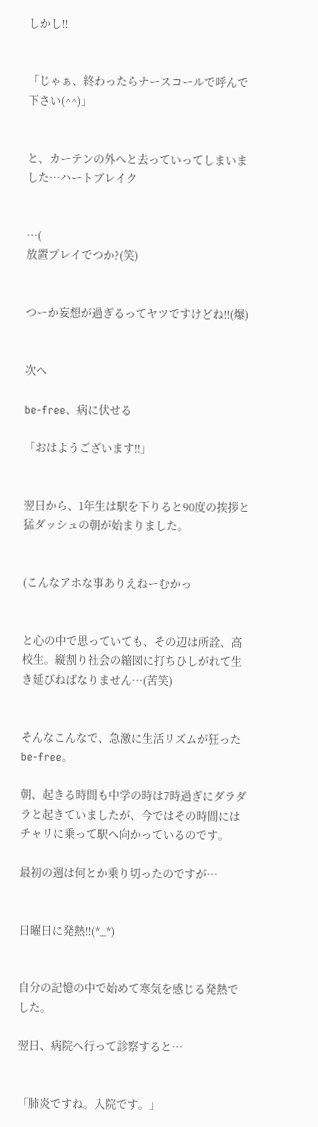しかし!!


「じゃぁ、終わったらナースコールで呼んで下さい(^^)」


と、カーテンの外へと去っていってしまいました…ハートブレイク


…(
放置プレイでつか?(笑)


つーか妄想が過ぎるってヤツですけどね!!(爆)


次へ

be-free、病に伏せる

「おはようございます!!」


翌日から、1年生は駅を下りると90度の挨拶と猛ダッシュの朝が始まりました。


(こんなアホな事ありえねーむかっ


と心の中で思っていても、その辺は所詮、高校生。縦割り社会の縮図に打ちひしがれて生き延びねばなりません…(苦笑)


そんなこんなで、急激に生活リズムが狂ったbe-free。

朝、起きる時間も中学の時は7時過ぎにダラダラと起きていましたが、今ではその時間にはチャリに乗って駅へ向かっているのです。

最初の週は何とか乗り切ったのですが…


日曜日に発熱!!(*_*)


自分の記憶の中で始めて寒気を感じる発熱でした。

翌日、病院へ行って診察すると…


「肺炎ですね。入院です。」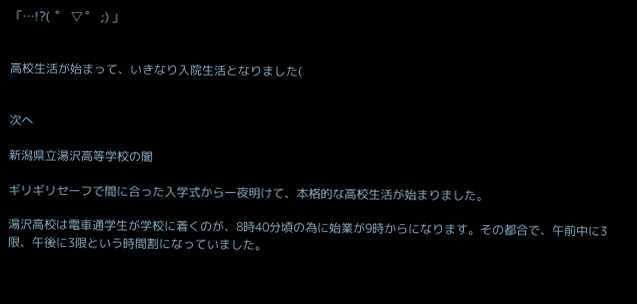「…!?(  ゜ ▽ ゜ ;) 」


高校生活が始まって、いきなり入院生活となりました(


次へ

新潟県立湯沢高等学校の闇

ギリギリセーフで間に合った入学式から一夜明けて、本格的な高校生活が始まりました。

湯沢高校は電車通学生が学校に着くのが、8時40分頃の為に始業が9時からになります。その都合で、午前中に3限、午後に3限という時間割になっていました。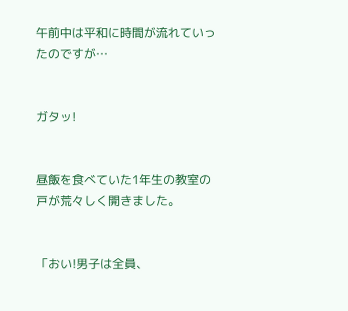午前中は平和に時間が流れていったのですが…


ガタッ!


昼飯を食べていた1年生の教室の戸が荒々しく開きました。


「おい!男子は全員、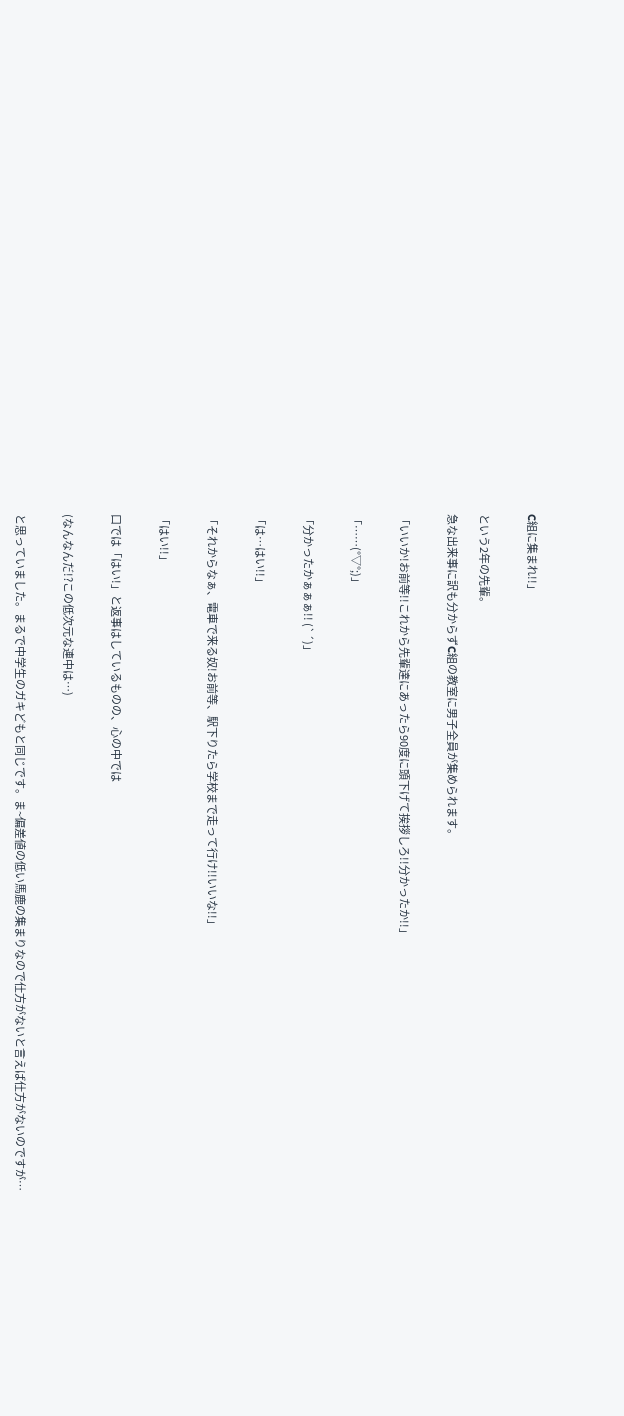C組に集まれ!!」


という2年の先輩。

急な出来事に訳も分からずC組の教室に男子全員が集められます。


「いいか!お前等!!これから先輩達にあったら90度に頭下げて挨拶しろ!!分かったか!!」


「……(°▽°;)」


「分かったかぁぁぁ!! (`´)」


「は…はい!!」


「それからなぁ、電車で来る奴!お前等、駅下りたら学校まで走って行け!!いいな!!」


「はい!!」


口では「はい!」と返事はしているものの、心の中では


(なんなんだ!?この低次元な連中は…)


と思っていました。まるで中学生のガキどもと同じです。ま~偏差値の低い馬鹿の集まりなので仕方がないと言えば仕方がないのですが…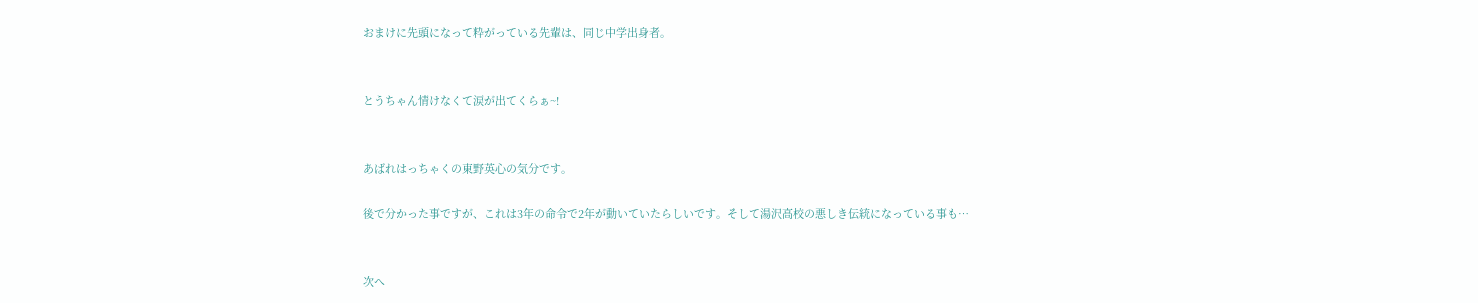おまけに先頭になって粋がっている先輩は、同じ中学出身者。


とうちゃん情けなくて涙が出てくらぁ~!


あばれはっちゃくの東野英心の気分です。

後で分かった事ですが、これは3年の命令で2年が動いていたらしいです。そして湯沢高校の悪しき伝統になっている事も…


次へ